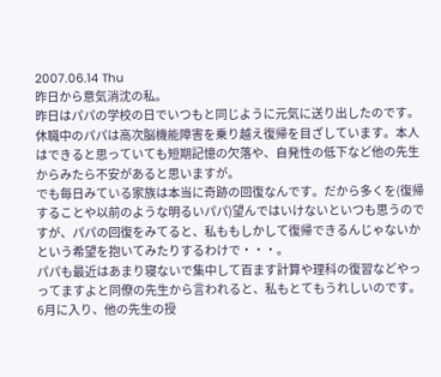2007.06.14 Thu
昨日から意気消沈の私。
昨日はパパの学校の日でいつもと同じように元気に送り出したのです。
休職中のパパは高次脳機能障害を乗り越え復帰を目ざしています。本人はできると思っていても短期記憶の欠落や、自発性の低下など他の先生からみたら不安があると思いますが。
でも毎日みている家族は本当に奇跡の回復なんです。だから多くを(復帰することや以前のような明るいパパ)望んではいけないといつも思うのですが、パパの回復をみてると、私ももしかして復帰できるんじゃないかという希望を抱いてみたりするわけで・・・。
パパも最近はあまり寝ないで集中して百ます計算や理科の復習などやっってますよと同僚の先生から言われると、私もとてもうれしいのです。
6月に入り、他の先生の授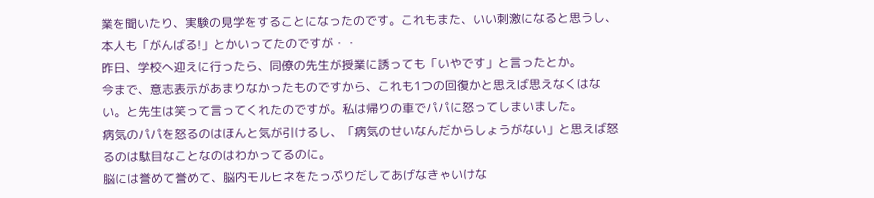業を聞いたり、実験の見学をすることになったのです。これもまた、いい刺激になると思うし、本人も「がんばる!」とかいってたのですが・・
昨日、学校へ迎えに行ったら、同僚の先生が授業に誘っても「いやです」と言ったとか。
今まで、意志表示があまりなかったものですから、これも1つの回復かと思えば思えなくはない。と先生は笑って言ってくれたのですが。私は帰りの車でパパに怒ってしまいました。
病気のパパを怒るのはほんと気が引けるし、「病気のせいなんだからしょうがない」と思えば怒るのは駄目なことなのはわかってるのに。
脳には誉めて誉めて、脳内モルヒネをたっぷりだしてあげなきゃいけな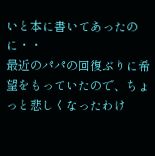いと本に書いてあったのに・・
最近のパパの回復ぶりに希望をもっていたので、ちょっと悲しくなったわけ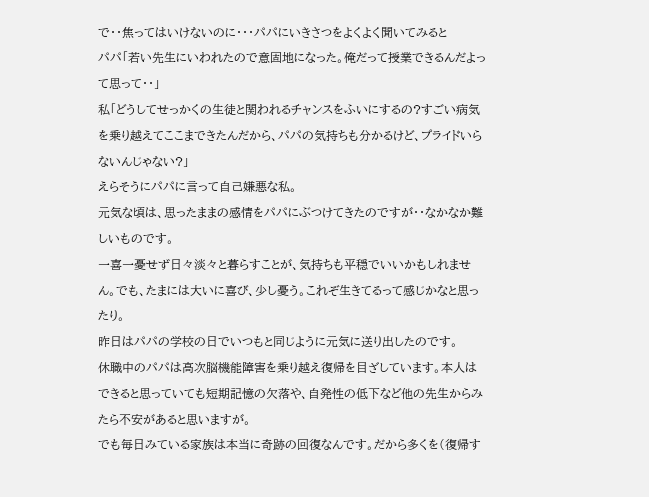で・・焦ってはいけないのに・・・パパにいきさつをよくよく聞いてみると
パパ「若い先生にいわれたので意固地になった。俺だって授業できるんだよって思って・・」
私「どうしてせっかくの生徒と関われるチャンスをふいにするの?すごい病気を乗り越えてここまできたんだから、パパの気持ちも分かるけど、プライドいらないんじゃない?」
えらそうにパパに言って自己嫌悪な私。
元気な頃は、思ったままの感情をパパにぶつけてきたのですが・・なかなか難しいものです。
一喜一憂せず日々淡々と暮らすことが、気持ちも平穏でいいかもしれません。でも、たまには大いに喜び、少し憂う。これぞ生きてるって感じかなと思ったり。
昨日はパパの学校の日でいつもと同じように元気に送り出したのです。
休職中のパパは高次脳機能障害を乗り越え復帰を目ざしています。本人はできると思っていても短期記憶の欠落や、自発性の低下など他の先生からみたら不安があると思いますが。
でも毎日みている家族は本当に奇跡の回復なんです。だから多くを(復帰す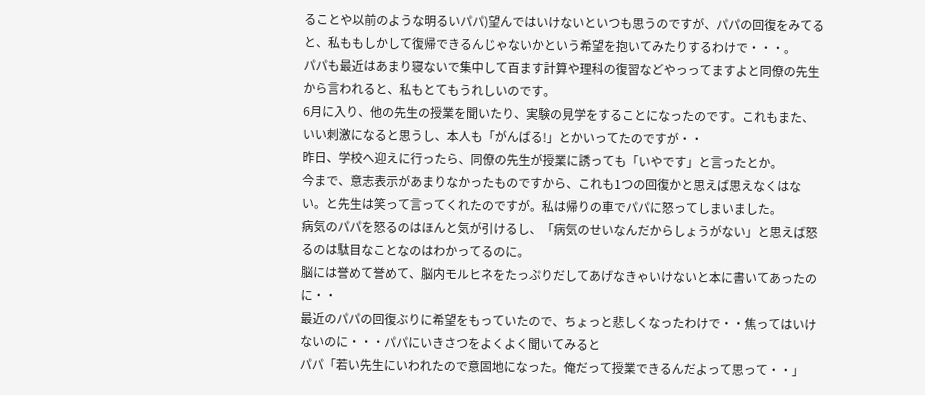ることや以前のような明るいパパ)望んではいけないといつも思うのですが、パパの回復をみてると、私ももしかして復帰できるんじゃないかという希望を抱いてみたりするわけで・・・。
パパも最近はあまり寝ないで集中して百ます計算や理科の復習などやっってますよと同僚の先生から言われると、私もとてもうれしいのです。
6月に入り、他の先生の授業を聞いたり、実験の見学をすることになったのです。これもまた、いい刺激になると思うし、本人も「がんばる!」とかいってたのですが・・
昨日、学校へ迎えに行ったら、同僚の先生が授業に誘っても「いやです」と言ったとか。
今まで、意志表示があまりなかったものですから、これも1つの回復かと思えば思えなくはない。と先生は笑って言ってくれたのですが。私は帰りの車でパパに怒ってしまいました。
病気のパパを怒るのはほんと気が引けるし、「病気のせいなんだからしょうがない」と思えば怒るのは駄目なことなのはわかってるのに。
脳には誉めて誉めて、脳内モルヒネをたっぷりだしてあげなきゃいけないと本に書いてあったのに・・
最近のパパの回復ぶりに希望をもっていたので、ちょっと悲しくなったわけで・・焦ってはいけないのに・・・パパにいきさつをよくよく聞いてみると
パパ「若い先生にいわれたので意固地になった。俺だって授業できるんだよって思って・・」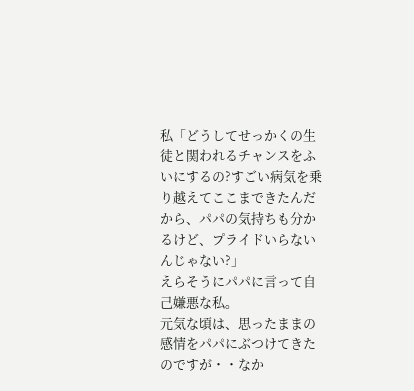私「どうしてせっかくの生徒と関われるチャンスをふいにするの?すごい病気を乗り越えてここまできたんだから、パパの気持ちも分かるけど、プライドいらないんじゃない?」
えらそうにパパに言って自己嫌悪な私。
元気な頃は、思ったままの感情をパパにぶつけてきたのですが・・なか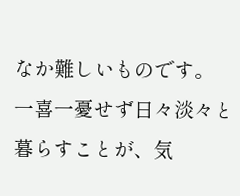なか難しいものです。
一喜一憂せず日々淡々と暮らすことが、気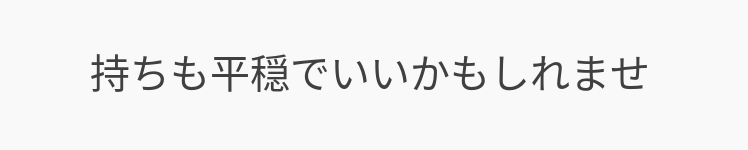持ちも平穏でいいかもしれませ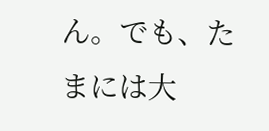ん。でも、たまには大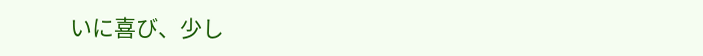いに喜び、少し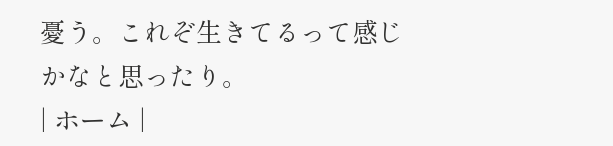憂う。これぞ生きてるって感じかなと思ったり。
| ホーム |